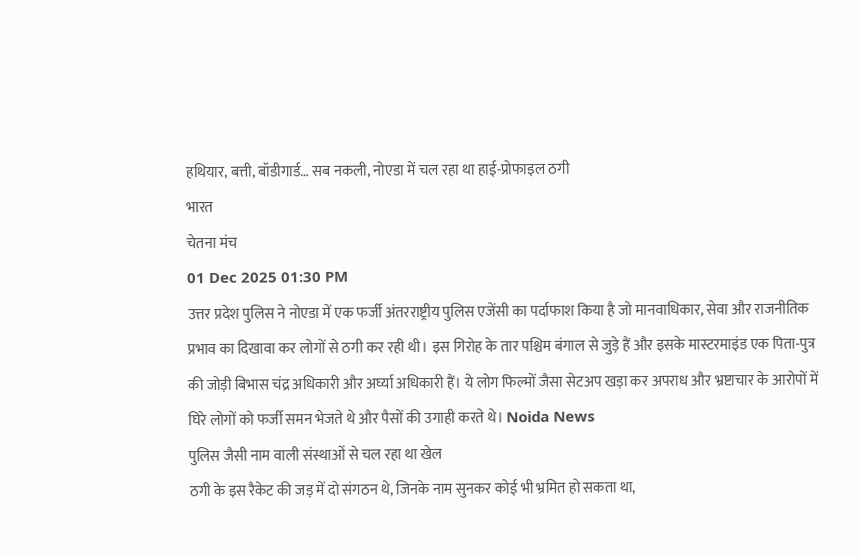हथियार, बत्ती, बॉडीगार्ड… सब नकली, नोएडा में चल रहा था हाई-प्रोफाइल ठगी
भारत
चेतना मंच
01 Dec 2025 01:30 PM
उत्तर प्रदेश पुलिस ने नोएडा में एक फर्जी अंतरराष्ट्रीय पुलिस एजेंसी का पर्दाफाश किया है जो मानवाधिकार, सेवा और राजनीतिक प्रभाव का दिखावा कर लोगों से ठगी कर रही थी। इस गिरोह के तार पश्चिम बंगाल से जुड़े हैं और इसके मास्टरमाइंड एक पिता-पुत्र की जोड़ी बिभास चंद्र अधिकारी और अर्घ्या अधिकारी हैं। ये लोग फिल्मों जैसा सेटअप खड़ा कर अपराध और भ्रष्टाचार के आरोपों में घिरे लोगों को फर्जी समन भेजते थे और पैसों की उगाही करते थे। Noida News
पुलिस जैसी नाम वाली संस्थाओं से चल रहा था खेल
ठगी के इस रैकेट की जड़ में दो संगठन थे, जिनके नाम सुनकर कोई भी भ्रमित हो सकता था,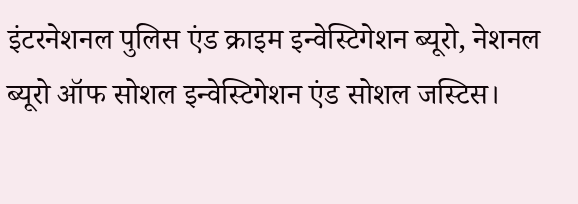इंटरनेशनल पुलिस एंड क्राइम इन्वेस्टिगेशन ब्यूरो, नेशनल ब्यूरो ऑफ सोशल इन्वेस्टिगेशन एंड सोशल जस्टिस।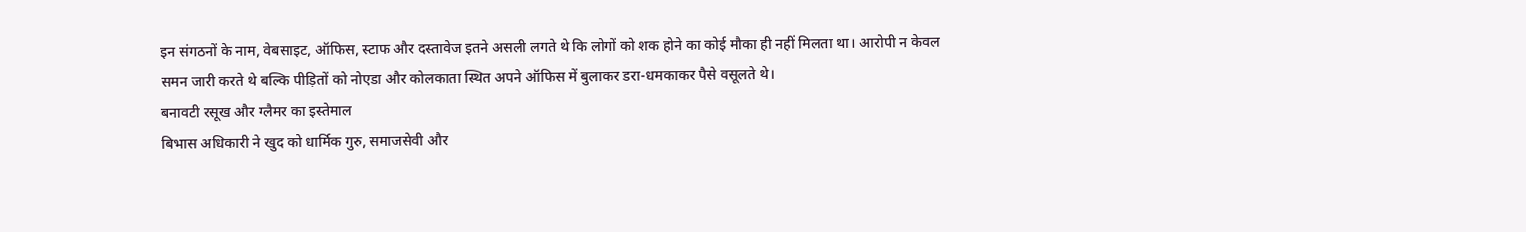इन संगठनों के नाम, वेबसाइट, ऑफिस, स्टाफ और दस्तावेज इतने असली लगते थे कि लोगों को शक होने का कोई मौका ही नहीं मिलता था। आरोपी न केवल समन जारी करते थे बल्कि पीड़ितों को नोएडा और कोलकाता स्थित अपने ऑफिस में बुलाकर डरा-धमकाकर पैसे वसूलते थे।
बनावटी रसूख और ग्लैमर का इस्तेमाल
बिभास अधिकारी ने खुद को धार्मिक गुरु, समाजसेवी और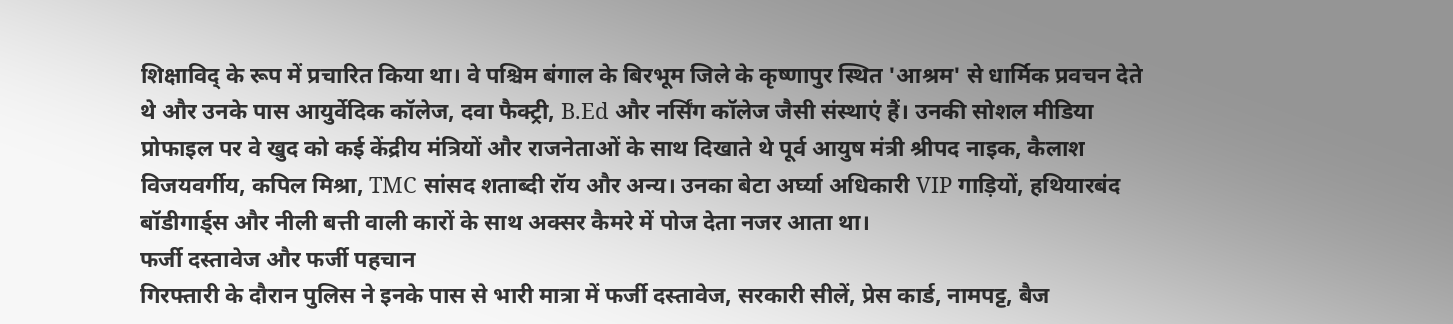शिक्षाविद् के रूप में प्रचारित किया था। वे पश्चिम बंगाल के बिरभूम जिले के कृष्णापुर स्थित 'आश्रम' से धार्मिक प्रवचन देते थे और उनके पास आयुर्वेदिक कॉलेज, दवा फैक्ट्री, B.Ed और नर्सिंग कॉलेज जैसी संस्थाएं हैं। उनकी सोशल मीडिया प्रोफाइल पर वे खुद को कई केंद्रीय मंत्रियों और राजनेताओं के साथ दिखाते थे पूर्व आयुष मंत्री श्रीपद नाइक, कैलाश विजयवर्गीय, कपिल मिश्रा, TMC सांसद शताब्दी रॉय और अन्य। उनका बेटा अर्घ्या अधिकारी VIP गाड़ियों, हथियारबंद बॉडीगार्ड्स और नीली बत्ती वाली कारों के साथ अक्सर कैमरे में पोज देता नजर आता था।
फर्जी दस्तावेज और फर्जी पहचान
गिरफ्तारी के दौरान पुलिस ने इनके पास से भारी मात्रा में फर्जी दस्तावेज, सरकारी सीलें, प्रेस कार्ड, नामपट्ट, बैज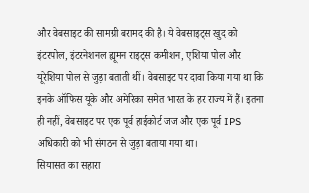और वेबसाइट की सामग्री बरामद की है। ये वेबसाइट्स खुद को इंटरपोल, इंटरनेशनल ह्यूमन राइट्स कमीशन, एशिया पोल और यूरेशिया पोल से जुड़ा बताती थीं। वेबसाइट पर दावा किया गया था कि इनके ऑफिस यूके और अमेरिका समेत भारत के हर राज्य में हैं। इतना ही नहीं, वेबसाइट पर एक पूर्व हाईकोर्ट जज और एक पूर्व IPS अधिकारी को भी संगठन से जुड़ा बताया गया था।
सियासत का सहारा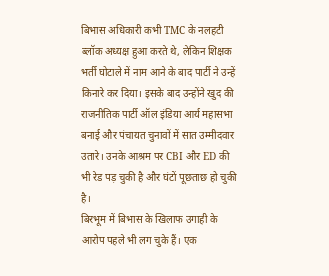बिभास अधिकारी कभी TMC के नलहटी ब्लॉक अध्यक्ष हुआ करते थे, लेकिन शिक्षक भर्ती घोटाले में नाम आने के बाद पार्टी ने उन्हें किनारे कर दिया। इसके बाद उन्होंने खुद की राजनीतिक पार्टी ऑल इंडिया आर्य महासभा बनाई और पंचायत चुनावों में सात उम्मीदवार उतारे। उनके आश्रम पर CBI और ED की भी रेड पड़ चुकी है और घंटों पूछताछ हो चुकी है।
बिरभूम में बिभास के खिलाफ उगाही के आरोप पहले भी लग चुके हैं। एक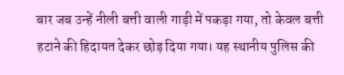बार जब उन्हें नीली बत्ती वाली गाड़ी में पकड़ा गया, तो केवल बत्ती हटाने की हिदायत देकर छोड़ दिया गया। यह स्थानीय पुलिस की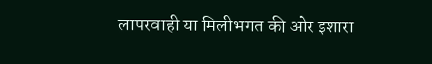लापरवाही या मिलीभगत की ओर इशारा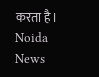करता है। Noida News